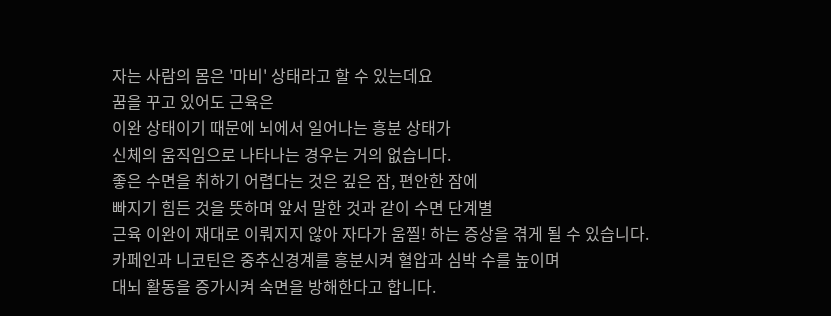자는 사람의 몸은 '마비' 상태라고 할 수 있는데요
꿈을 꾸고 있어도 근육은
이완 상태이기 때문에 뇌에서 일어나는 흥분 상태가
신체의 움직임으로 나타나는 경우는 거의 없습니다.
좋은 수면을 취하기 어렵다는 것은 깊은 잠, 편안한 잠에
빠지기 힘든 것을 뜻하며 앞서 말한 것과 같이 수면 단계별
근육 이완이 재대로 이뤄지지 않아 자다가 움찔! 하는 증상을 겪게 될 수 있습니다.
카페인과 니코틴은 중추신경계를 흥분시켜 혈압과 심박 수를 높이며
대뇌 활동을 증가시켜 숙면을 방해한다고 합니다.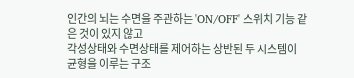인간의 뇌는 수면을 주관하는 'ON/OFF' 스위치 기능 같은 것이 있지 않고
각성상태와 수면상태를 제어하는 상반된 두 시스템이 균형을 이루는 구조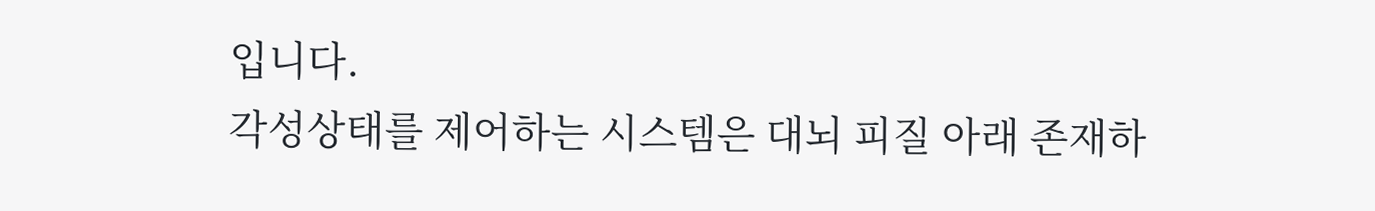입니다.
각성상태를 제어하는 시스템은 대뇌 피질 아래 존재하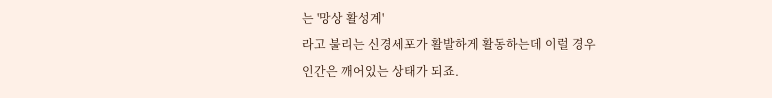는 '망상 활성계'
라고 불리는 신경세포가 활발하게 활동하는데 이럴 경우
인간은 깨어있는 상태가 되죠.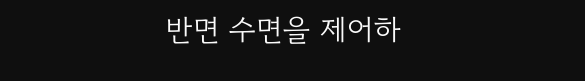반면 수면을 제어하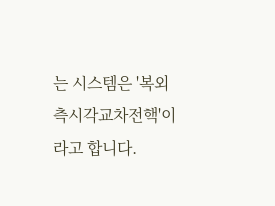는 시스템은 '복외측시각교차전핵'이라고 합니다.